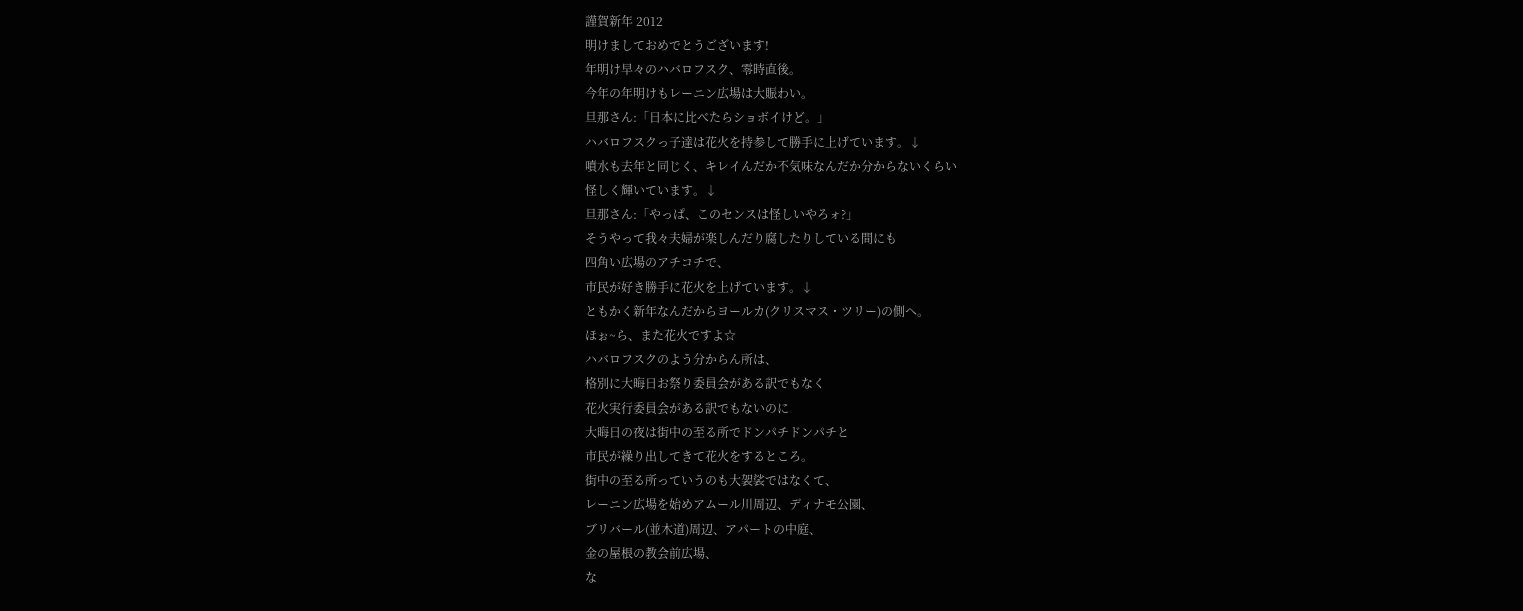謹賀新年 2012
明けましておめでとうございます!
年明け早々のハバロフスク、零時直後。
今年の年明けもレーニン広場は大賑わい。
旦那さん:「日本に比べたらショボイけど。」
ハバロフスクっ子達は花火を持参して勝手に上げています。↓
噴水も去年と同じく、キレイんだか不気味なんだか分からないくらい
怪しく輝いています。↓
旦那さん:「やっぱ、このセンスは怪しいやろォ?」
そうやって我々夫婦が楽しんだり腐したりしている間にも
四角い広場のアチコチで、
市民が好き勝手に花火を上げています。↓
ともかく新年なんだからヨールカ(クリスマス・ツリー)の側へ。
ほぉ~ら、また花火ですよ☆
ハバロフスクのよう分からん所は、
格別に大晦日お祭り委員会がある訳でもなく
花火実行委員会がある訳でもないのに
大晦日の夜は街中の至る所でドンパチドンパチと
市民が繰り出してきて花火をするところ。
街中の至る所っていうのも大袈裟ではなくて、
レーニン広場を始めアムール川周辺、ディナモ公園、
ブリバール(並木道)周辺、アパートの中庭、
金の屋根の教会前広場、
な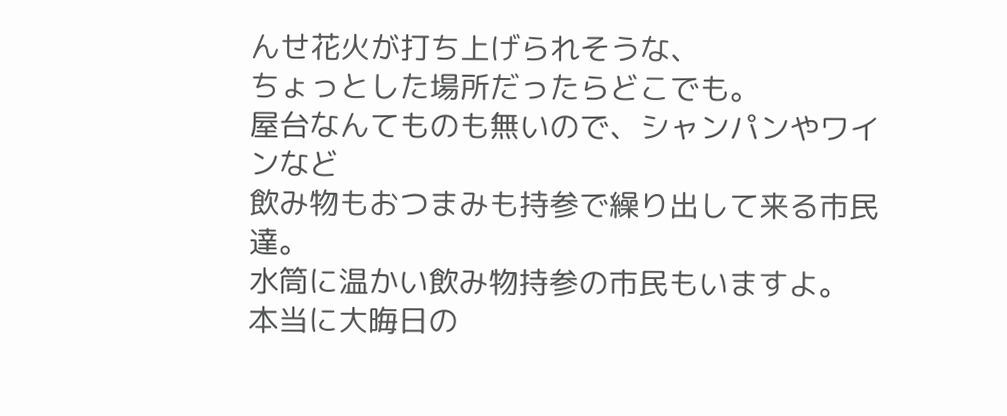んせ花火が打ち上げられそうな、
ちょっとした場所だったらどこでも。
屋台なんてものも無いので、シャンパンやワインなど
飲み物もおつまみも持参で繰り出して来る市民達。
水筒に温かい飲み物持参の市民もいますよ。
本当に大晦日の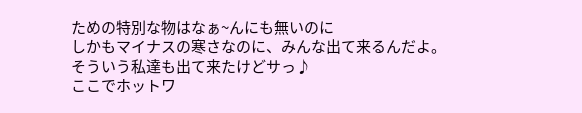ための特別な物はなぁ~んにも無いのに
しかもマイナスの寒さなのに、みんな出て来るんだよ。
そういう私達も出て来たけどサっ♪
ここでホットワ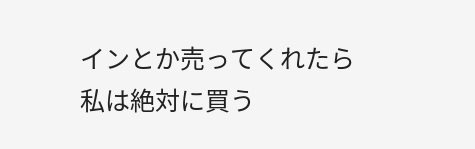インとか売ってくれたら
私は絶対に買う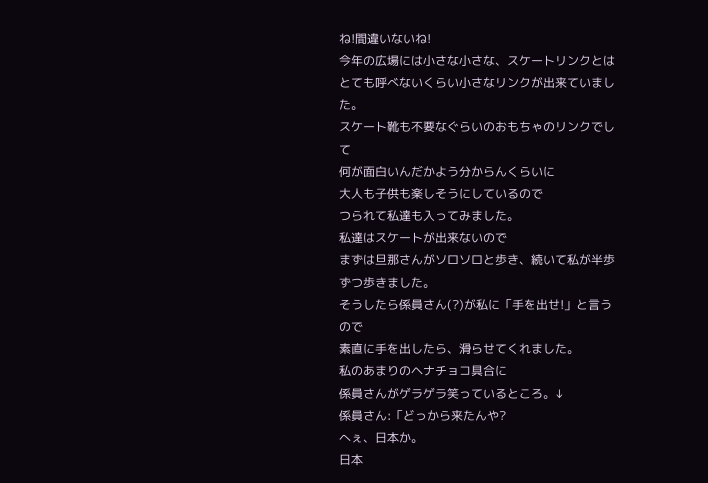ね!間違いないね!
今年の広場には小さな小さな、スケートリンクとは
とても呼べないくらい小さなリンクが出来ていました。
スケート靴も不要なぐらいのおもちゃのリンクでして
何が面白いんだかよう分からんくらいに
大人も子供も楽しそうにしているので
つられて私達も入ってみました。
私達はスケートが出来ないので
まずは旦那さんがソロソロと歩き、続いて私が半歩ずつ歩きました。
そうしたら係員さん(?)が私に「手を出せ!」と言うので
素直に手を出したら、滑らせてくれました。
私のあまりのヘナチョコ具合に
係員さんがゲラゲラ笑っているところ。↓
係員さん:「どっから来たんや?
へぇ、日本か。
日本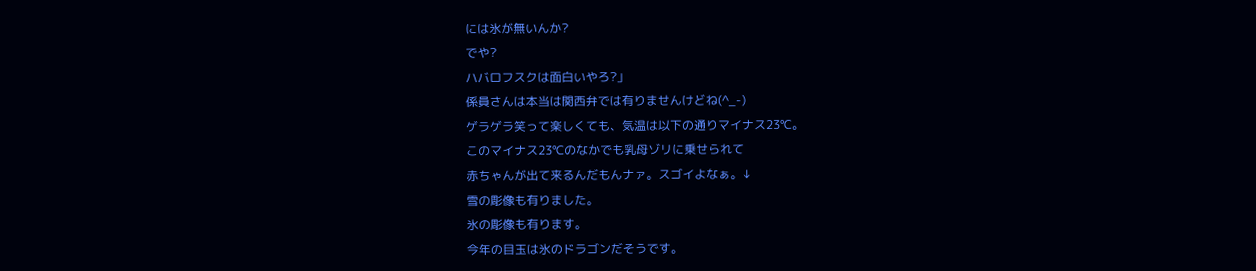には氷が無いんか?
でや?
ハバロフスクは面白いやろ?」
係員さんは本当は関西弁では有りませんけどね(^_-)
ゲラゲラ笑って楽しくても、気温は以下の通りマイナス23℃。
このマイナス23℃のなかでも乳母ゾリに乗せられて
赤ちゃんが出て来るんだもんナァ。スゴイよなぁ。↓
雪の彫像も有りました。
氷の彫像も有ります。
今年の目玉は氷のドラゴンだそうです。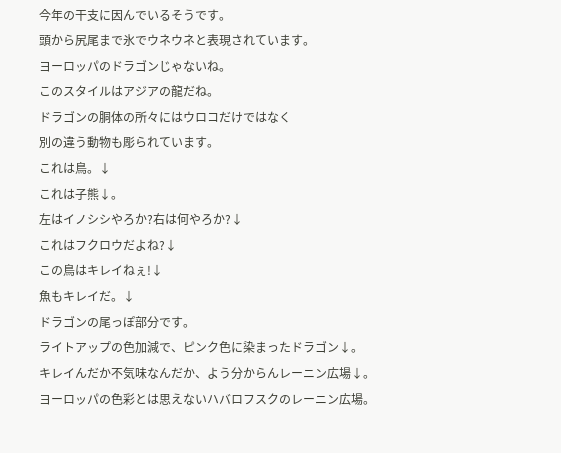今年の干支に因んでいるそうです。
頭から尻尾まで氷でウネウネと表現されています。
ヨーロッパのドラゴンじゃないね。
このスタイルはアジアの龍だね。
ドラゴンの胴体の所々にはウロコだけではなく
別の違う動物も彫られています。
これは鳥。↓
これは子熊↓。
左はイノシシやろか?右は何やろか?↓
これはフクロウだよね?↓
この鳥はキレイねぇ!↓
魚もキレイだ。↓
ドラゴンの尾っぽ部分です。
ライトアップの色加減で、ピンク色に染まったドラゴン↓。
キレイんだか不気味なんだか、よう分からんレーニン広場↓。
ヨーロッパの色彩とは思えないハバロフスクのレーニン広場。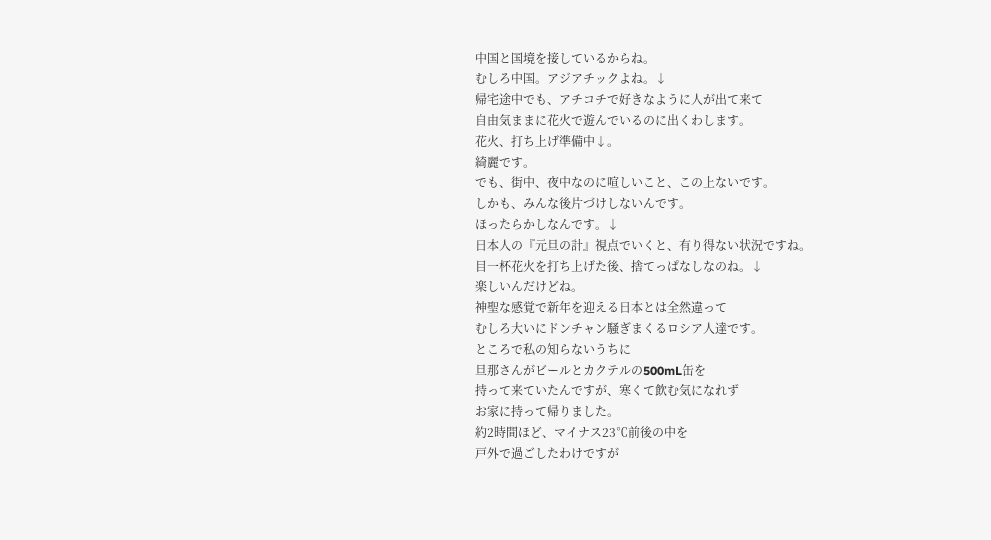中国と国境を接しているからね。
むしろ中国。アジアチックよね。↓
帰宅途中でも、アチコチで好きなように人が出て来て
自由気ままに花火で遊んでいるのに出くわします。
花火、打ち上げ準備中↓。
綺麗です。
でも、街中、夜中なのに喧しいこと、この上ないです。
しかも、みんな後片づけしないんです。
ほったらかしなんです。↓
日本人の『元旦の計』視点でいくと、有り得ない状況ですね。
目一杯花火を打ち上げた後、捨てっぱなしなのね。↓
楽しいんだけどね。
神聖な感覚で新年を迎える日本とは全然違って
むしろ大いにドンチャン騒ぎまくるロシア人達です。
ところで私の知らないうちに
旦那さんがビールとカクテルの500mL缶を
持って来ていたんですが、寒くて飲む気になれず
お家に持って帰りました。
約2時間ほど、マイナス23℃前後の中を
戸外で過ごしたわけですが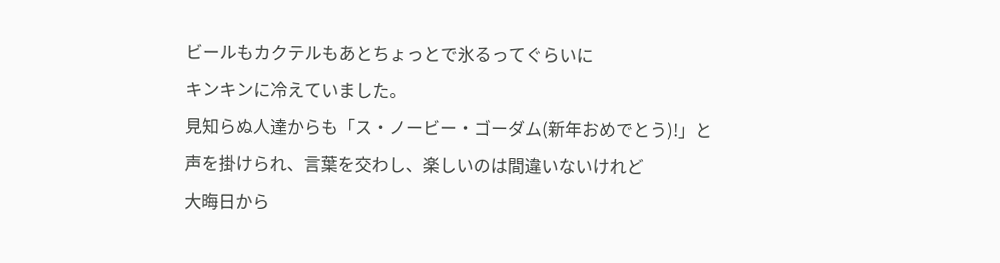ビールもカクテルもあとちょっとで氷るってぐらいに
キンキンに冷えていました。
見知らぬ人達からも「ス・ノービー・ゴーダム(新年おめでとう)!」と
声を掛けられ、言葉を交わし、楽しいのは間違いないけれど
大晦日から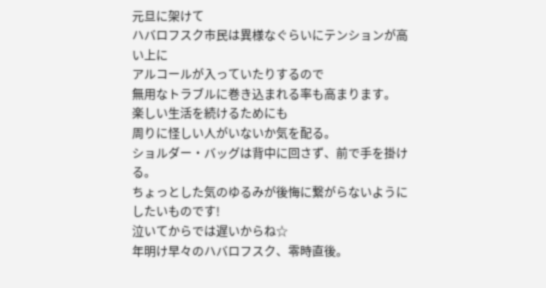元旦に架けて
ハバロフスク市民は異様なぐらいにテンションが高い上に
アルコールが入っていたりするので
無用なトラブルに巻き込まれる率も高まります。
楽しい生活を続けるためにも
周りに怪しい人がいないか気を配る。
ショルダー・バッグは背中に回さず、前で手を掛ける。
ちょっとした気のゆるみが後悔に繋がらないようにしたいものです!
泣いてからでは遅いからね☆
年明け早々のハバロフスク、零時直後。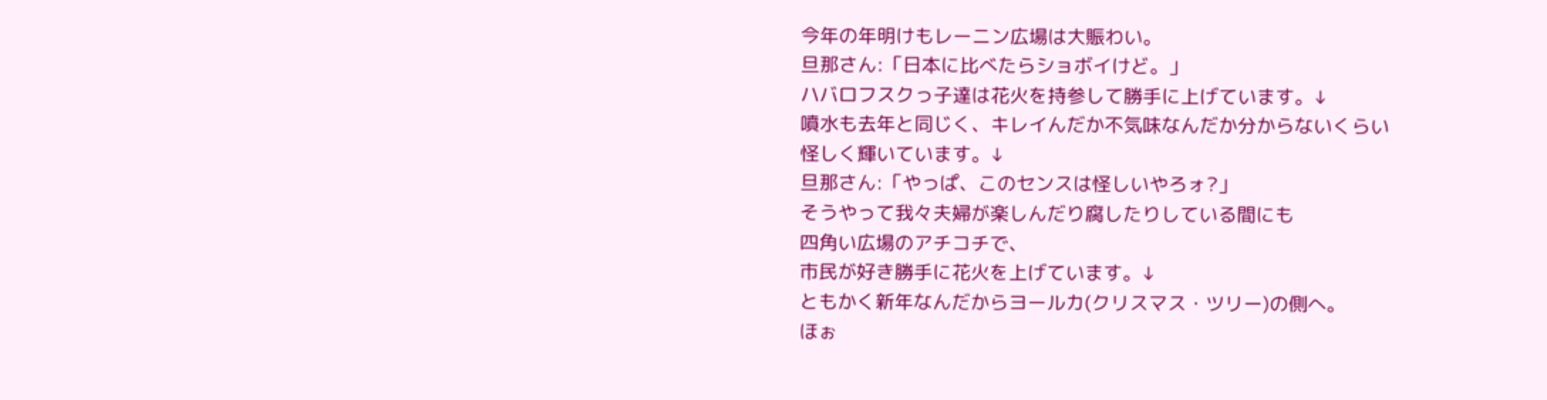今年の年明けもレーニン広場は大賑わい。
旦那さん:「日本に比べたらショボイけど。」
ハバロフスクっ子達は花火を持参して勝手に上げています。↓
噴水も去年と同じく、キレイんだか不気味なんだか分からないくらい
怪しく輝いています。↓
旦那さん:「やっぱ、このセンスは怪しいやろォ?」
そうやって我々夫婦が楽しんだり腐したりしている間にも
四角い広場のアチコチで、
市民が好き勝手に花火を上げています。↓
ともかく新年なんだからヨールカ(クリスマス・ツリー)の側へ。
ほぉ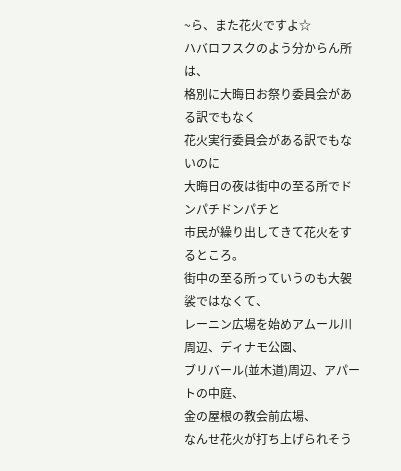~ら、また花火ですよ☆
ハバロフスクのよう分からん所は、
格別に大晦日お祭り委員会がある訳でもなく
花火実行委員会がある訳でもないのに
大晦日の夜は街中の至る所でドンパチドンパチと
市民が繰り出してきて花火をするところ。
街中の至る所っていうのも大袈裟ではなくて、
レーニン広場を始めアムール川周辺、ディナモ公園、
ブリバール(並木道)周辺、アパートの中庭、
金の屋根の教会前広場、
なんせ花火が打ち上げられそう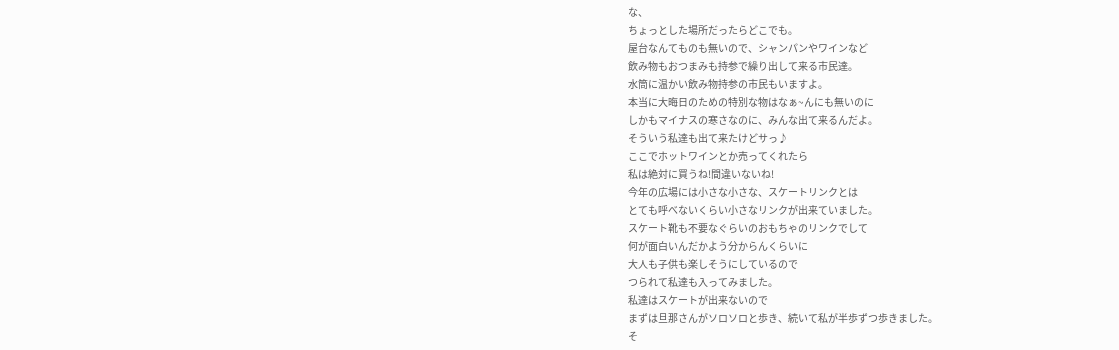な、
ちょっとした場所だったらどこでも。
屋台なんてものも無いので、シャンパンやワインなど
飲み物もおつまみも持参で繰り出して来る市民達。
水筒に温かい飲み物持参の市民もいますよ。
本当に大晦日のための特別な物はなぁ~んにも無いのに
しかもマイナスの寒さなのに、みんな出て来るんだよ。
そういう私達も出て来たけどサっ♪
ここでホットワインとか売ってくれたら
私は絶対に買うね!間違いないね!
今年の広場には小さな小さな、スケートリンクとは
とても呼べないくらい小さなリンクが出来ていました。
スケート靴も不要なぐらいのおもちゃのリンクでして
何が面白いんだかよう分からんくらいに
大人も子供も楽しそうにしているので
つられて私達も入ってみました。
私達はスケートが出来ないので
まずは旦那さんがソロソロと歩き、続いて私が半歩ずつ歩きました。
そ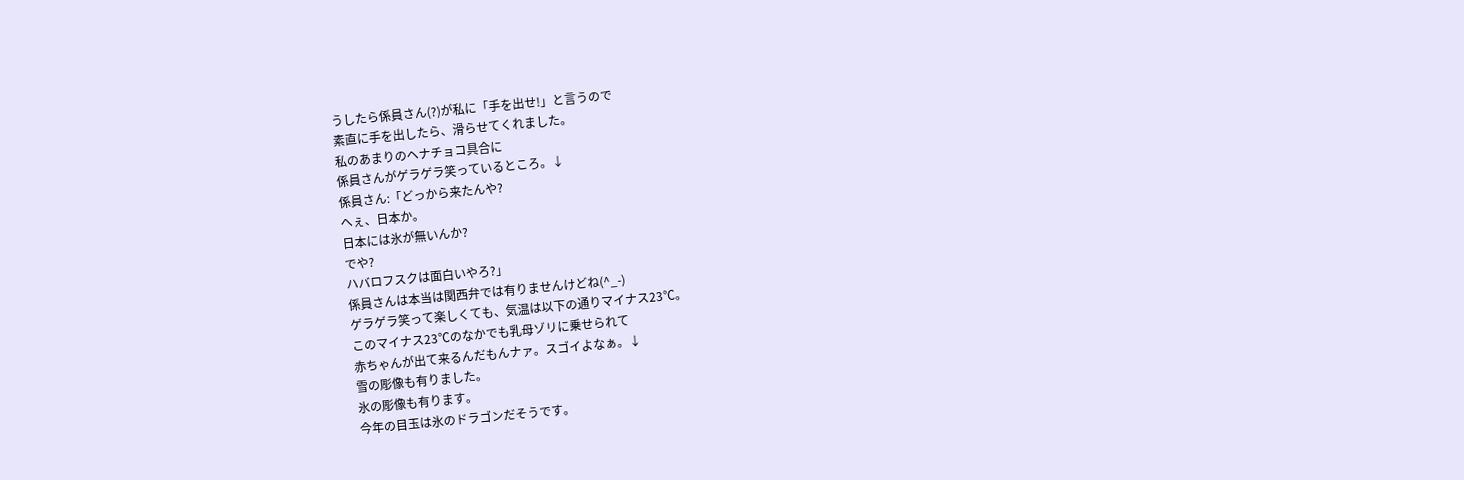うしたら係員さん(?)が私に「手を出せ!」と言うので
素直に手を出したら、滑らせてくれました。
私のあまりのヘナチョコ具合に
係員さんがゲラゲラ笑っているところ。↓
係員さん:「どっから来たんや?
へぇ、日本か。
日本には氷が無いんか?
でや?
ハバロフスクは面白いやろ?」
係員さんは本当は関西弁では有りませんけどね(^_-)
ゲラゲラ笑って楽しくても、気温は以下の通りマイナス23℃。
このマイナス23℃のなかでも乳母ゾリに乗せられて
赤ちゃんが出て来るんだもんナァ。スゴイよなぁ。↓
雪の彫像も有りました。
氷の彫像も有ります。
今年の目玉は氷のドラゴンだそうです。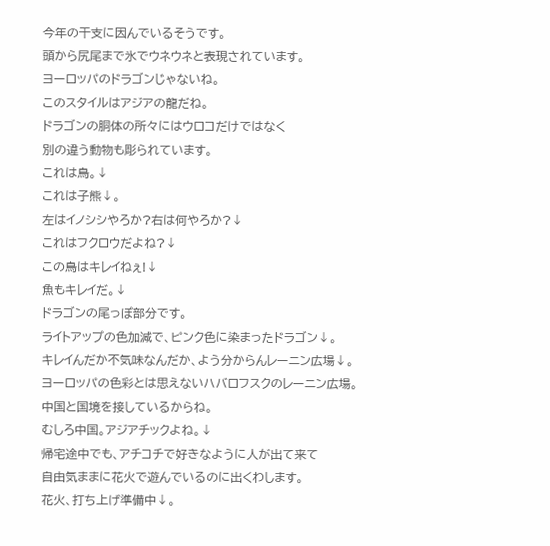今年の干支に因んでいるそうです。
頭から尻尾まで氷でウネウネと表現されています。
ヨーロッパのドラゴンじゃないね。
このスタイルはアジアの龍だね。
ドラゴンの胴体の所々にはウロコだけではなく
別の違う動物も彫られています。
これは鳥。↓
これは子熊↓。
左はイノシシやろか?右は何やろか?↓
これはフクロウだよね?↓
この鳥はキレイねぇ!↓
魚もキレイだ。↓
ドラゴンの尾っぽ部分です。
ライトアップの色加減で、ピンク色に染まったドラゴン↓。
キレイんだか不気味なんだか、よう分からんレーニン広場↓。
ヨーロッパの色彩とは思えないハバロフスクのレーニン広場。
中国と国境を接しているからね。
むしろ中国。アジアチックよね。↓
帰宅途中でも、アチコチで好きなように人が出て来て
自由気ままに花火で遊んでいるのに出くわします。
花火、打ち上げ準備中↓。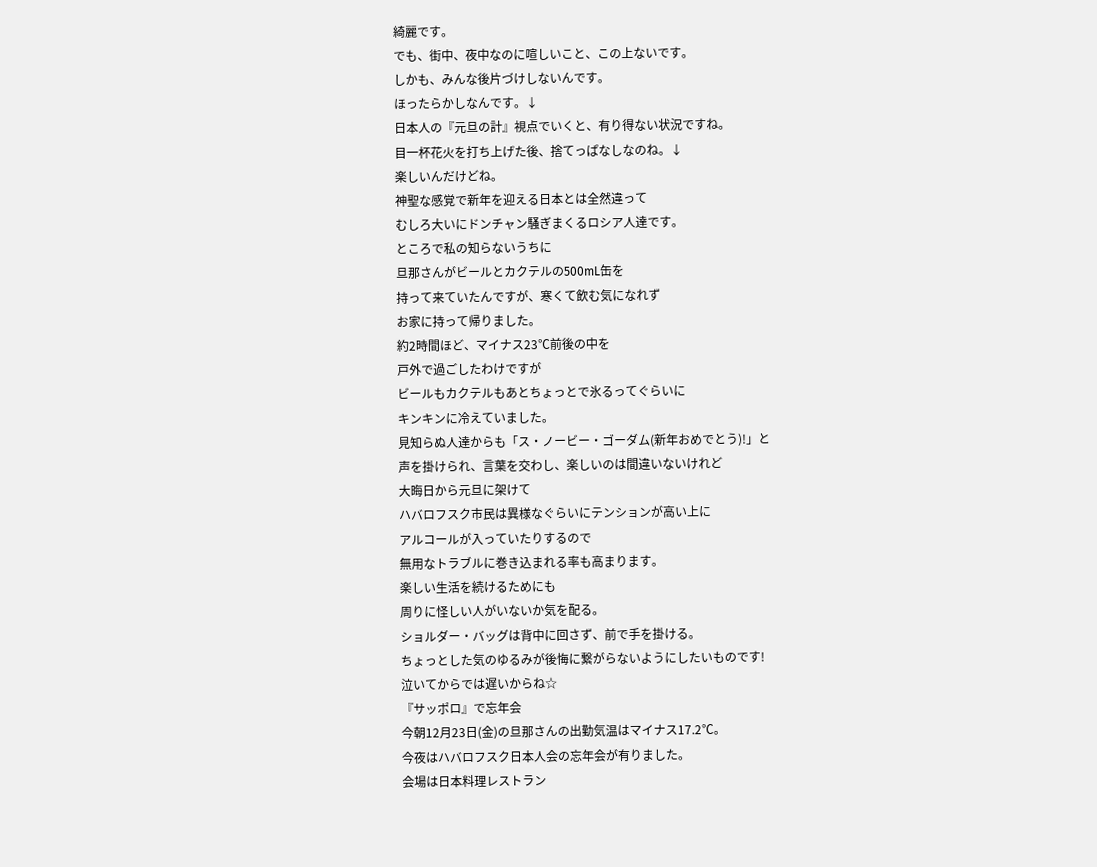綺麗です。
でも、街中、夜中なのに喧しいこと、この上ないです。
しかも、みんな後片づけしないんです。
ほったらかしなんです。↓
日本人の『元旦の計』視点でいくと、有り得ない状況ですね。
目一杯花火を打ち上げた後、捨てっぱなしなのね。↓
楽しいんだけどね。
神聖な感覚で新年を迎える日本とは全然違って
むしろ大いにドンチャン騒ぎまくるロシア人達です。
ところで私の知らないうちに
旦那さんがビールとカクテルの500mL缶を
持って来ていたんですが、寒くて飲む気になれず
お家に持って帰りました。
約2時間ほど、マイナス23℃前後の中を
戸外で過ごしたわけですが
ビールもカクテルもあとちょっとで氷るってぐらいに
キンキンに冷えていました。
見知らぬ人達からも「ス・ノービー・ゴーダム(新年おめでとう)!」と
声を掛けられ、言葉を交わし、楽しいのは間違いないけれど
大晦日から元旦に架けて
ハバロフスク市民は異様なぐらいにテンションが高い上に
アルコールが入っていたりするので
無用なトラブルに巻き込まれる率も高まります。
楽しい生活を続けるためにも
周りに怪しい人がいないか気を配る。
ショルダー・バッグは背中に回さず、前で手を掛ける。
ちょっとした気のゆるみが後悔に繋がらないようにしたいものです!
泣いてからでは遅いからね☆
『サッポロ』で忘年会
今朝12月23日(金)の旦那さんの出勤気温はマイナス17.2℃。
今夜はハバロフスク日本人会の忘年会が有りました。
会場は日本料理レストラン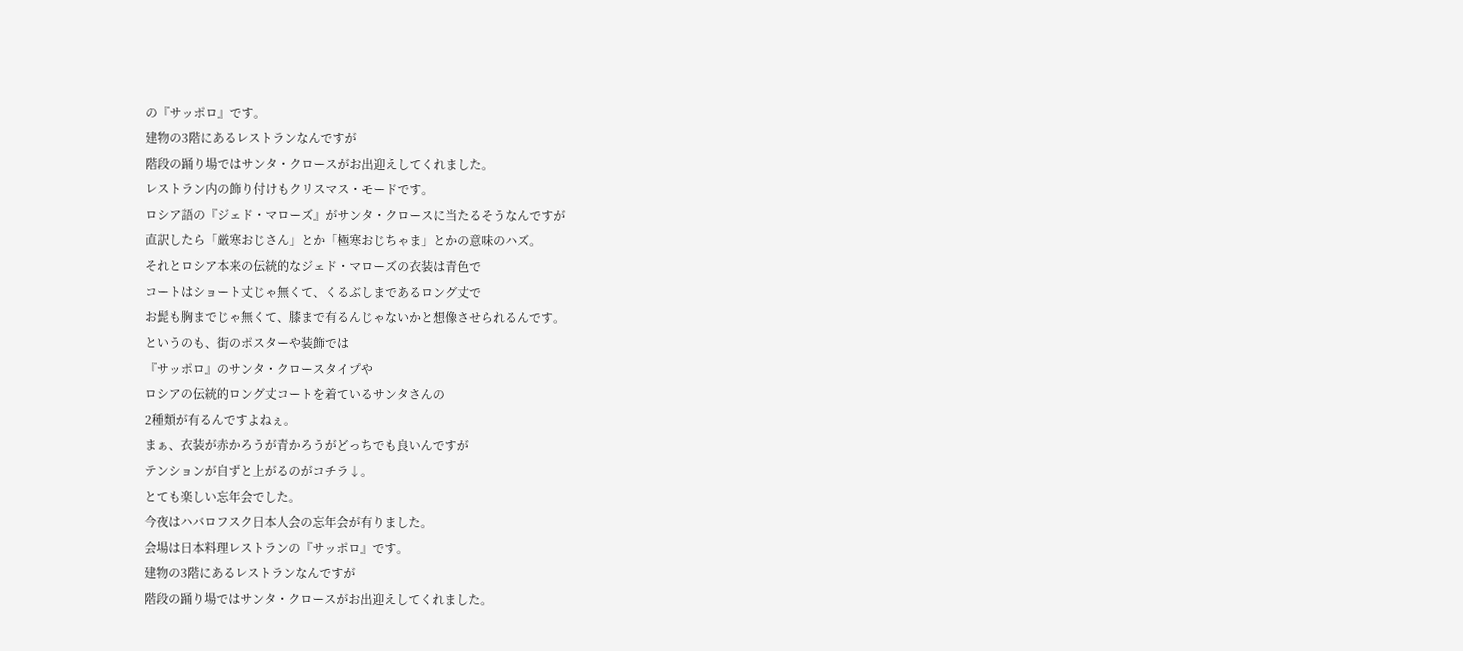の『サッポロ』です。
建物の3階にあるレストランなんですが
階段の踊り場ではサンタ・クロースがお出迎えしてくれました。
レストラン内の飾り付けもクリスマス・モードです。
ロシア語の『ジェド・マローズ』がサンタ・クロースに当たるそうなんですが
直訳したら「厳寒おじさん」とか「極寒おじちゃま」とかの意味のハズ。
それとロシア本来の伝統的なジェド・マローズの衣装は青色で
コートはショート丈じゃ無くて、くるぶしまであるロング丈で
お髭も胸までじゃ無くて、膝まで有るんじゃないかと想像させられるんです。
というのも、街のポスターや装飾では
『サッポロ』のサンタ・クロースタイプや
ロシアの伝統的ロング丈コートを着ているサンタさんの
2種類が有るんですよねぇ。
まぁ、衣装が赤かろうが青かろうがどっちでも良いんですが
テンションが自ずと上がるのがコチラ↓。
とても楽しい忘年会でした。
今夜はハバロフスク日本人会の忘年会が有りました。
会場は日本料理レストランの『サッポロ』です。
建物の3階にあるレストランなんですが
階段の踊り場ではサンタ・クロースがお出迎えしてくれました。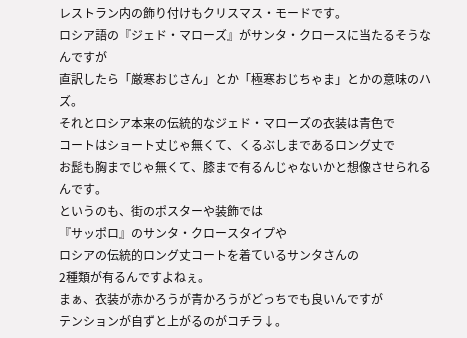レストラン内の飾り付けもクリスマス・モードです。
ロシア語の『ジェド・マローズ』がサンタ・クロースに当たるそうなんですが
直訳したら「厳寒おじさん」とか「極寒おじちゃま」とかの意味のハズ。
それとロシア本来の伝統的なジェド・マローズの衣装は青色で
コートはショート丈じゃ無くて、くるぶしまであるロング丈で
お髭も胸までじゃ無くて、膝まで有るんじゃないかと想像させられるんです。
というのも、街のポスターや装飾では
『サッポロ』のサンタ・クロースタイプや
ロシアの伝統的ロング丈コートを着ているサンタさんの
2種類が有るんですよねぇ。
まぁ、衣装が赤かろうが青かろうがどっちでも良いんですが
テンションが自ずと上がるのがコチラ↓。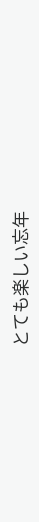とても楽しい忘年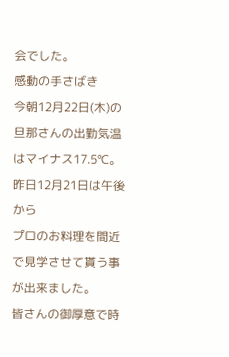会でした。
感動の手さばき
今朝12月22日(木)の旦那さんの出勤気温はマイナス17.5℃。
昨日12月21日は午後から
プロのお料理を間近で見学させて貰う事が出来ました。
皆さんの御厚意で時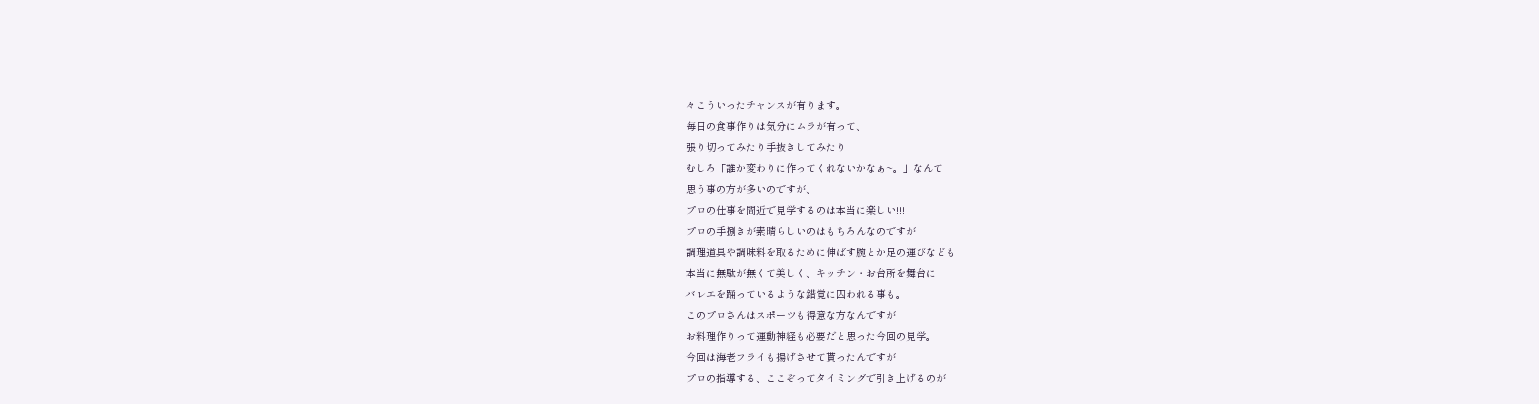々こういったチャンスが有ります。
毎日の食事作りは気分にムラが有って、
張り切ってみたり手抜きしてみたり
むしろ「誰か変わりに作ってくれないかなぁ~。」なんて
思う事の方が多いのですが、
プロの仕事を間近で見学するのは本当に楽しい!!!
プロの手捌きが素晴らしいのはもちろんなのですが
調理道具や調味料を取るために伸ばす腕とか足の運びなども
本当に無駄が無くて美しく、キッチン・お台所を舞台に
バレエを踊っているような錯覚に囚われる事も。
このプロさんはスポーツも得意な方なんですが
お料理作りって運動神経も必要だと思った今回の見学。
今回は海老フライも揚げさせて貰ったんですが
プロの指導する、ここぞってタイミングで引き上げるのが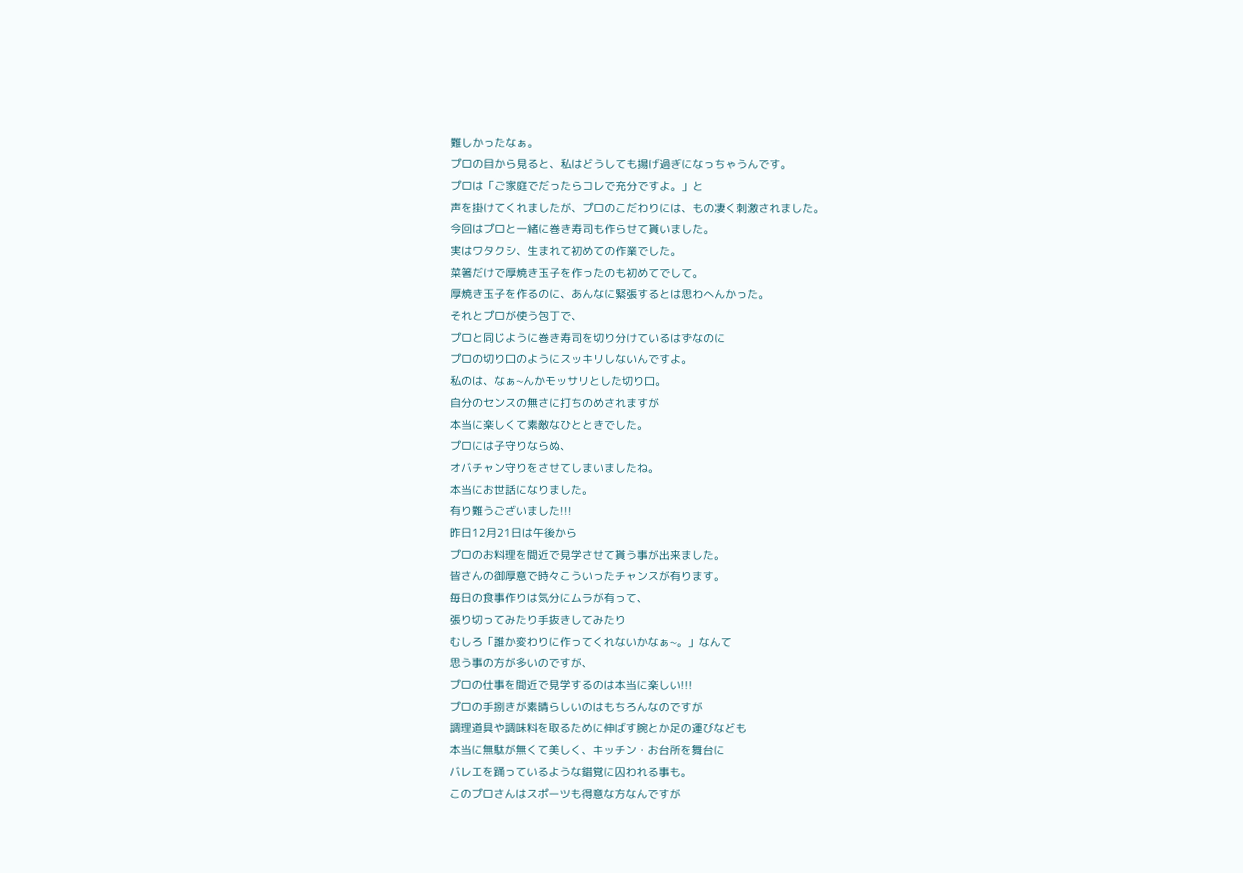難しかったなぁ。
プロの目から見ると、私はどうしても揚げ過ぎになっちゃうんです。
プロは「ご家庭でだったらコレで充分ですよ。」と
声を掛けてくれましたが、プロのこだわりには、もの凄く刺激されました。
今回はプロと一緒に巻き寿司も作らせて貰いました。
実はワタクシ、生まれて初めての作業でした。
菜箸だけで厚焼き玉子を作ったのも初めてでして。
厚焼き玉子を作るのに、あんなに緊張するとは思わへんかった。
それとプロが使う包丁で、
プロと同じように巻き寿司を切り分けているはずなのに
プロの切り口のようにスッキリしないんですよ。
私のは、なぁ~んかモッサリとした切り口。
自分のセンスの無さに打ちのめされますが
本当に楽しくて素敵なひとときでした。
プロには子守りならぬ、
オバチャン守りをさせてしまいましたね。
本当にお世話になりました。
有り難うございました!!!
昨日12月21日は午後から
プロのお料理を間近で見学させて貰う事が出来ました。
皆さんの御厚意で時々こういったチャンスが有ります。
毎日の食事作りは気分にムラが有って、
張り切ってみたり手抜きしてみたり
むしろ「誰か変わりに作ってくれないかなぁ~。」なんて
思う事の方が多いのですが、
プロの仕事を間近で見学するのは本当に楽しい!!!
プロの手捌きが素晴らしいのはもちろんなのですが
調理道具や調味料を取るために伸ばす腕とか足の運びなども
本当に無駄が無くて美しく、キッチン・お台所を舞台に
バレエを踊っているような錯覚に囚われる事も。
このプロさんはスポーツも得意な方なんですが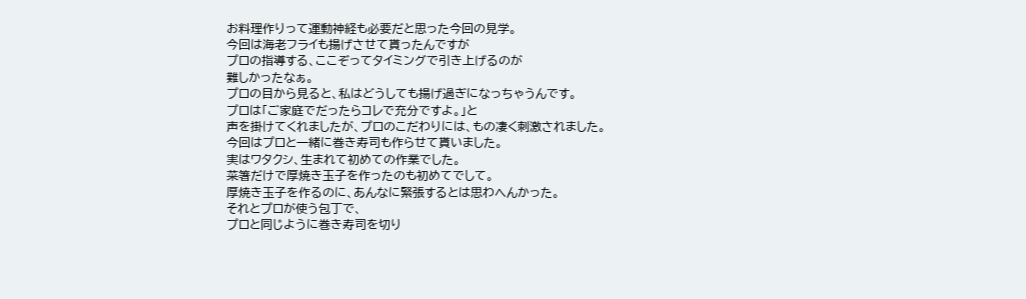お料理作りって運動神経も必要だと思った今回の見学。
今回は海老フライも揚げさせて貰ったんですが
プロの指導する、ここぞってタイミングで引き上げるのが
難しかったなぁ。
プロの目から見ると、私はどうしても揚げ過ぎになっちゃうんです。
プロは「ご家庭でだったらコレで充分ですよ。」と
声を掛けてくれましたが、プロのこだわりには、もの凄く刺激されました。
今回はプロと一緒に巻き寿司も作らせて貰いました。
実はワタクシ、生まれて初めての作業でした。
菜箸だけで厚焼き玉子を作ったのも初めてでして。
厚焼き玉子を作るのに、あんなに緊張するとは思わへんかった。
それとプロが使う包丁で、
プロと同じように巻き寿司を切り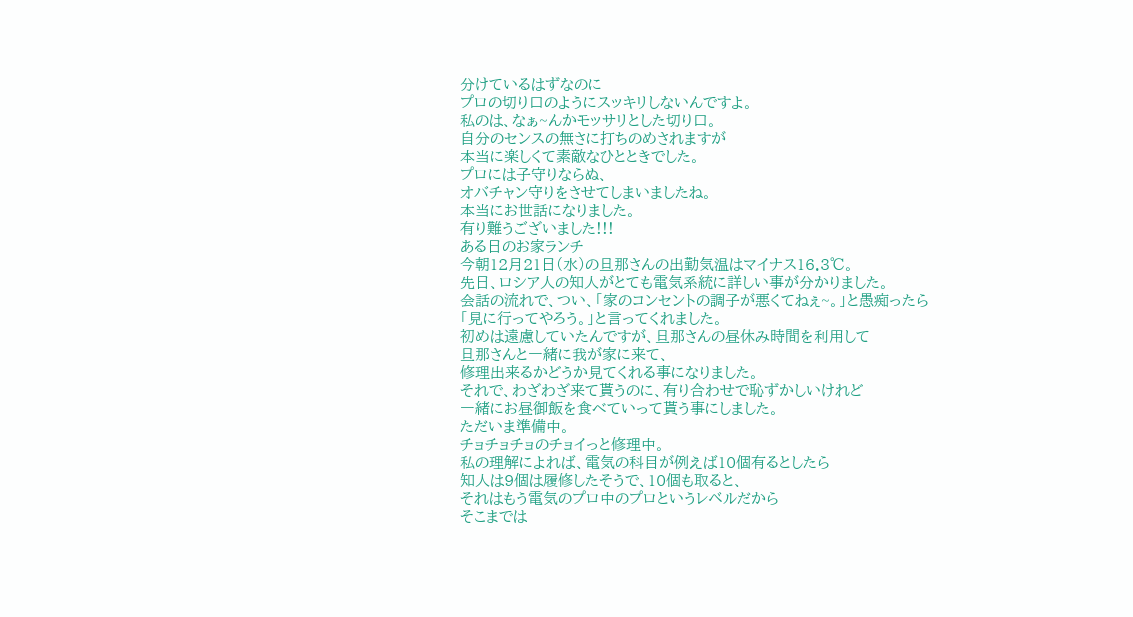分けているはずなのに
プロの切り口のようにスッキリしないんですよ。
私のは、なぁ~んかモッサリとした切り口。
自分のセンスの無さに打ちのめされますが
本当に楽しくて素敵なひとときでした。
プロには子守りならぬ、
オバチャン守りをさせてしまいましたね。
本当にお世話になりました。
有り難うございました!!!
ある日のお家ランチ
今朝12月21日(水)の旦那さんの出勤気温はマイナス16.3℃。
先日、ロシア人の知人がとても電気系統に詳しい事が分かりました。
会話の流れで、つい、「家のコンセントの調子が悪くてねぇ~。」と愚痴ったら
「見に行ってやろう。」と言ってくれました。
初めは遠慮していたんですが、旦那さんの昼休み時間を利用して
旦那さんと一緒に我が家に来て、
修理出来るかどうか見てくれる事になりました。
それで、わざわざ来て貰うのに、有り合わせで恥ずかしいけれど
一緒にお昼御飯を食べていって貰う事にしました。
ただいま準備中。
チョチョチョのチョイっと修理中。
私の理解によれば、電気の科目が例えば10個有るとしたら
知人は9個は履修したそうで、10個も取ると、
それはもう電気のプロ中のプロというレベルだから
そこまでは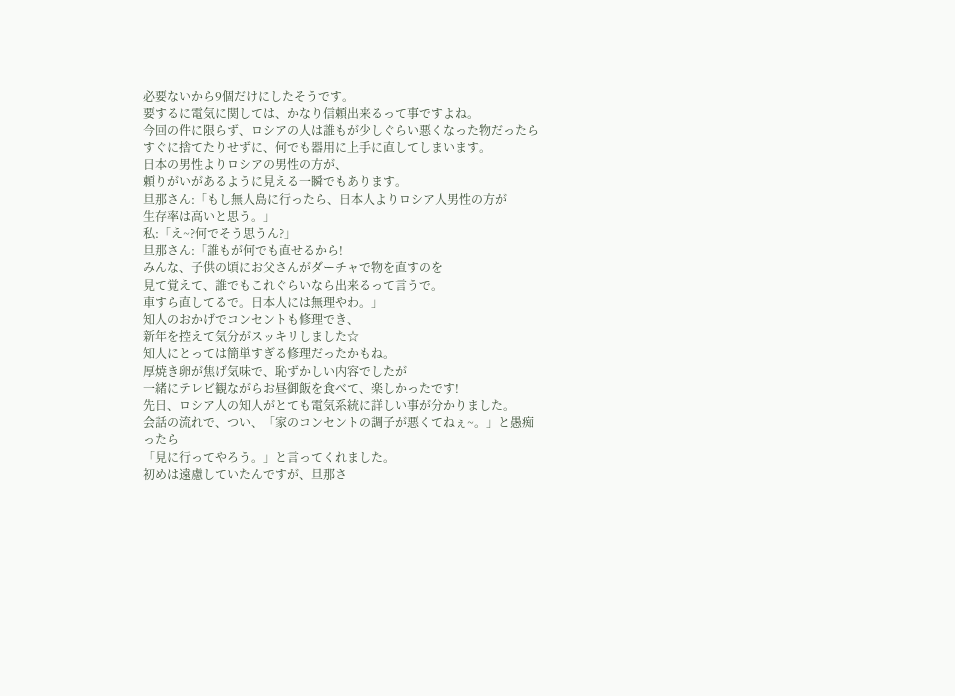必要ないから9個だけにしたそうです。
要するに電気に関しては、かなり信頼出来るって事ですよね。
今回の件に限らず、ロシアの人は誰もが少しぐらい悪くなった物だったら
すぐに捨てたりせずに、何でも器用に上手に直してしまいます。
日本の男性よりロシアの男性の方が、
頼りがいがあるように見える一瞬でもあります。
旦那さん:「もし無人島に行ったら、日本人よりロシア人男性の方が
生存率は高いと思う。」
私:「え~?何でそう思うん?」
旦那さん:「誰もが何でも直せるから!
みんな、子供の頃にお父さんがダーチャで物を直すのを
見て覚えて、誰でもこれぐらいなら出来るって言うで。
車すら直してるで。日本人には無理やわ。」
知人のおかげでコンセントも修理でき、
新年を控えて気分がスッキリしました☆
知人にとっては簡単すぎる修理だったかもね。
厚焼き卵が焦げ気味で、恥ずかしい内容でしたが
一緒にテレビ観ながらお昼御飯を食べて、楽しかったです!
先日、ロシア人の知人がとても電気系統に詳しい事が分かりました。
会話の流れで、つい、「家のコンセントの調子が悪くてねぇ~。」と愚痴ったら
「見に行ってやろう。」と言ってくれました。
初めは遠慮していたんですが、旦那さ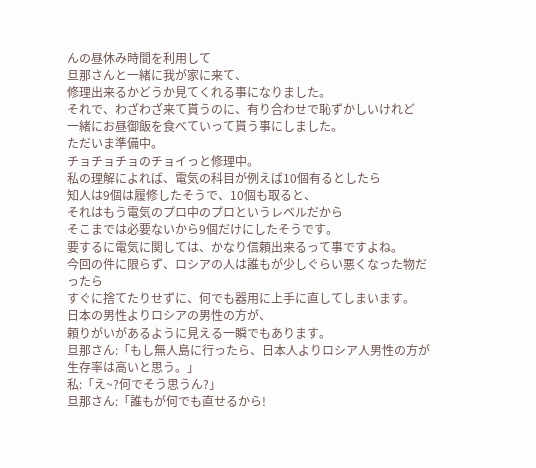んの昼休み時間を利用して
旦那さんと一緒に我が家に来て、
修理出来るかどうか見てくれる事になりました。
それで、わざわざ来て貰うのに、有り合わせで恥ずかしいけれど
一緒にお昼御飯を食べていって貰う事にしました。
ただいま準備中。
チョチョチョのチョイっと修理中。
私の理解によれば、電気の科目が例えば10個有るとしたら
知人は9個は履修したそうで、10個も取ると、
それはもう電気のプロ中のプロというレベルだから
そこまでは必要ないから9個だけにしたそうです。
要するに電気に関しては、かなり信頼出来るって事ですよね。
今回の件に限らず、ロシアの人は誰もが少しぐらい悪くなった物だったら
すぐに捨てたりせずに、何でも器用に上手に直してしまいます。
日本の男性よりロシアの男性の方が、
頼りがいがあるように見える一瞬でもあります。
旦那さん:「もし無人島に行ったら、日本人よりロシア人男性の方が
生存率は高いと思う。」
私:「え~?何でそう思うん?」
旦那さん:「誰もが何でも直せるから!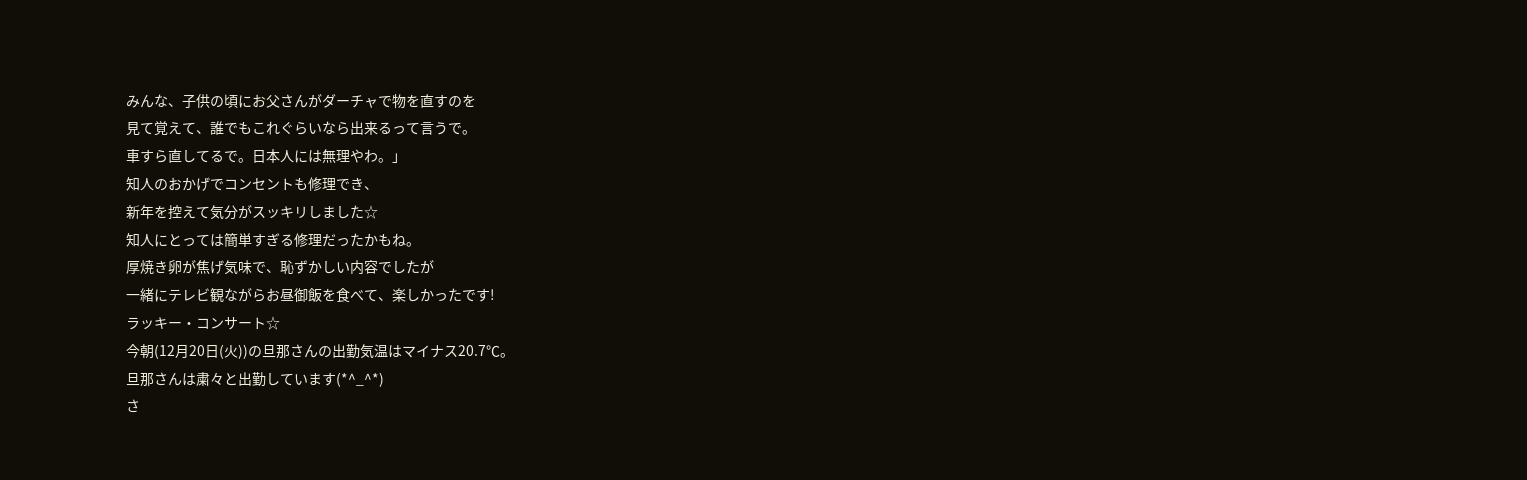みんな、子供の頃にお父さんがダーチャで物を直すのを
見て覚えて、誰でもこれぐらいなら出来るって言うで。
車すら直してるで。日本人には無理やわ。」
知人のおかげでコンセントも修理でき、
新年を控えて気分がスッキリしました☆
知人にとっては簡単すぎる修理だったかもね。
厚焼き卵が焦げ気味で、恥ずかしい内容でしたが
一緒にテレビ観ながらお昼御飯を食べて、楽しかったです!
ラッキー・コンサート☆
今朝(12月20日(火))の旦那さんの出勤気温はマイナス20.7℃。
旦那さんは粛々と出勤しています(*^_^*)
さ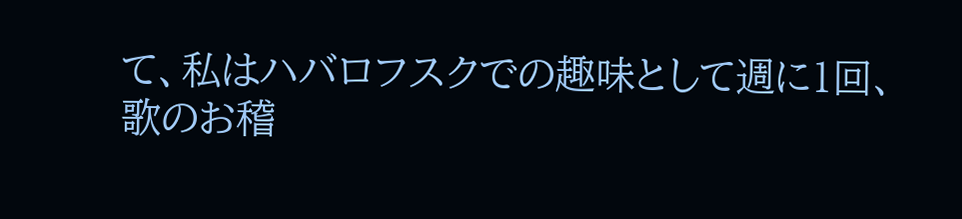て、私はハバロフスクでの趣味として週に1回、
歌のお稽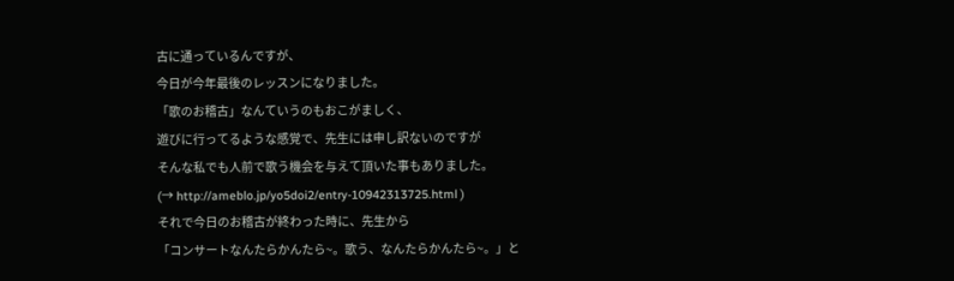古に通っているんですが、
今日が今年最後のレッスンになりました。
「歌のお稽古」なんていうのもおこがましく、
遊びに行ってるような感覚で、先生には申し訳ないのですが
そんな私でも人前で歌う機会を与えて頂いた事もありました。
(→ http://ameblo.jp/yo5doi2/entry-10942313725.html )
それで今日のお稽古が終わった時に、先生から
「コンサートなんたらかんたら~。歌う、なんたらかんたら~。」と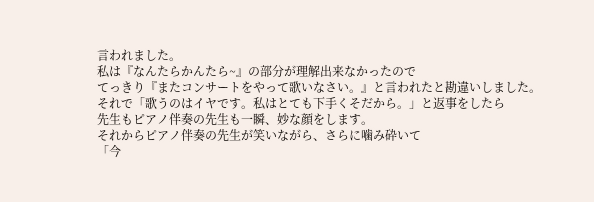言われました。
私は『なんたらかんたら~』の部分が理解出来なかったので
てっきり『またコンサートをやって歌いなさい。』と言われたと勘違いしました。
それで「歌うのはイヤです。私はとても下手くそだから。」と返事をしたら
先生もピアノ伴奏の先生も一瞬、妙な顔をします。
それからピアノ伴奏の先生が笑いながら、さらに噛み砕いて
「今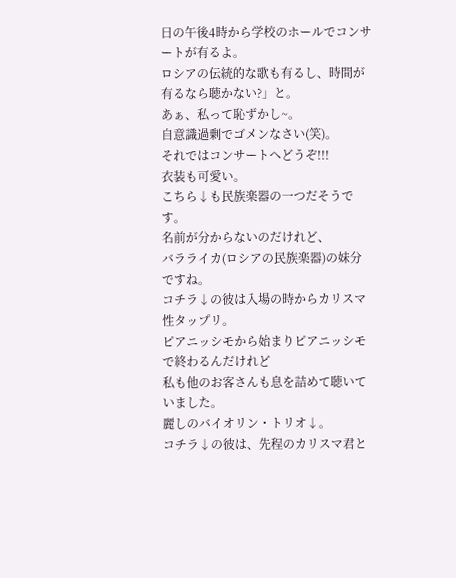日の午後4時から学校のホールでコンサートが有るよ。
ロシアの伝統的な歌も有るし、時間が有るなら聴かない?」と。
あぁ、私って恥ずかし~。
自意識過剰でゴメンなさい(笑)。
それではコンサートへどうぞ!!!
衣装も可愛い。
こちら↓も民族楽器の一つだそうです。
名前が分からないのだけれど、
バラライカ(ロシアの民族楽器)の妹分ですね。
コチラ↓の彼は入場の時からカリスマ性タップリ。
ピアニッシモから始まりピアニッシモで終わるんだけれど
私も他のお客さんも息を詰めて聴いていました。
麗しのバイオリン・トリオ↓。
コチラ↓の彼は、先程のカリスマ君と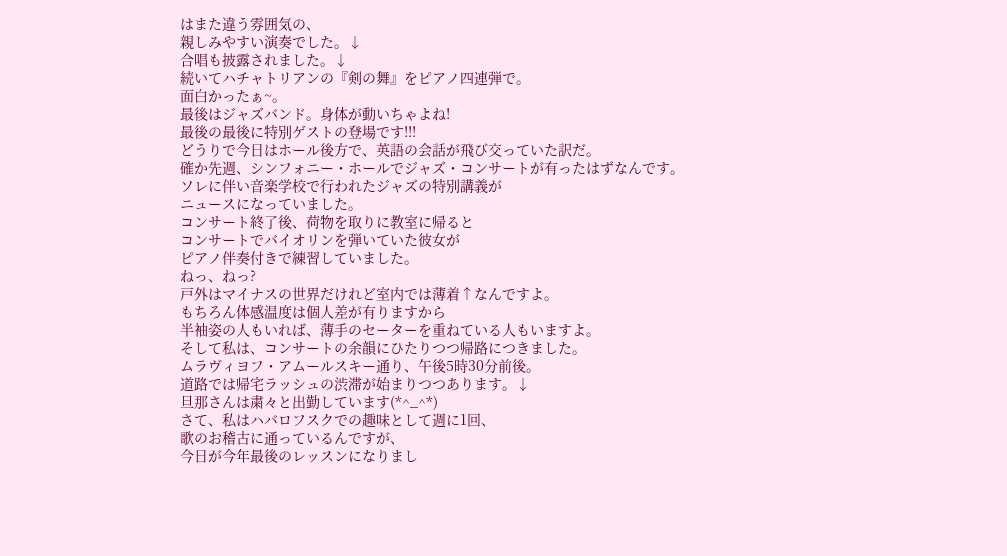はまた違う雰囲気の、
親しみやすい演奏でした。↓
合唱も披露されました。↓
続いてハチャトリアンの『剣の舞』をピアノ四連弾で。
面白かったぁ~。
最後はジャズバンド。身体が動いちゃよね!
最後の最後に特別ゲストの登場です!!!
どうりで今日はホール後方で、英語の会話が飛び交っていた訳だ。
確か先週、シンフォニー・ホールでジャズ・コンサートが有ったはずなんです。
ソレに伴い音楽学校で行われたジャズの特別講義が
ニュースになっていました。
コンサート終了後、荷物を取りに教室に帰ると
コンサートでバイオリンを弾いていた彼女が
ピアノ伴奏付きで練習していました。
ねっ、ねっ?
戸外はマイナスの世界だけれど室内では薄着↑なんですよ。
もちろん体感温度は個人差が有りますから
半袖姿の人もいれば、薄手のセーターを重ねている人もいますよ。
そして私は、コンサートの余韻にひたりつつ帰路につきました。
ムラヴィヨフ・アムールスキー通り、午後5時30分前後。
道路では帰宅ラッシュの渋滞が始まりつつあります。↓
旦那さんは粛々と出勤しています(*^_^*)
さて、私はハバロフスクでの趣味として週に1回、
歌のお稽古に通っているんですが、
今日が今年最後のレッスンになりまし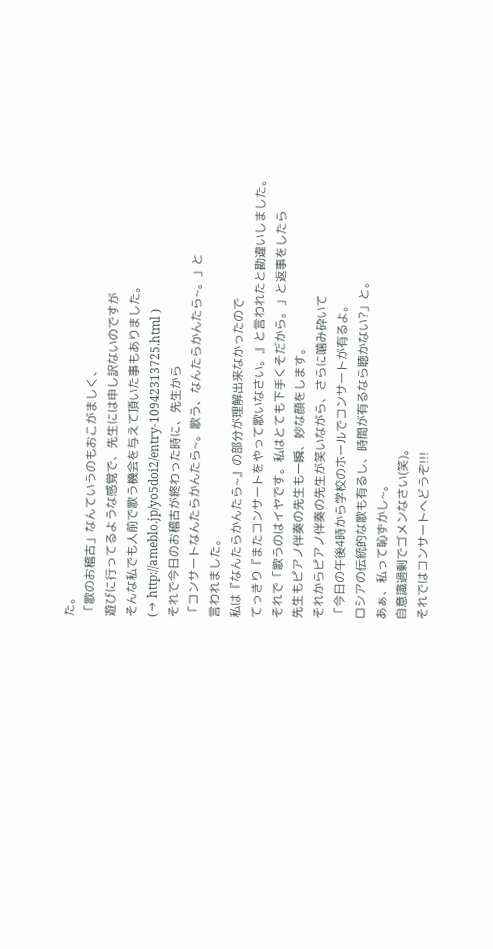た。
「歌のお稽古」なんていうのもおこがましく、
遊びに行ってるような感覚で、先生には申し訳ないのですが
そんな私でも人前で歌う機会を与えて頂いた事もありました。
(→ http://ameblo.jp/yo5doi2/entry-10942313725.html )
それで今日のお稽古が終わった時に、先生から
「コンサートなんたらかんたら~。歌う、なんたらかんたら~。」と
言われました。
私は『なんたらかんたら~』の部分が理解出来なかったので
てっきり『またコンサートをやって歌いなさい。』と言われたと勘違いしました。
それで「歌うのはイヤです。私はとても下手くそだから。」と返事をしたら
先生もピアノ伴奏の先生も一瞬、妙な顔をします。
それからピアノ伴奏の先生が笑いながら、さらに噛み砕いて
「今日の午後4時から学校のホールでコンサートが有るよ。
ロシアの伝統的な歌も有るし、時間が有るなら聴かない?」と。
あぁ、私って恥ずかし~。
自意識過剰でゴメンなさい(笑)。
それではコンサートへどうぞ!!!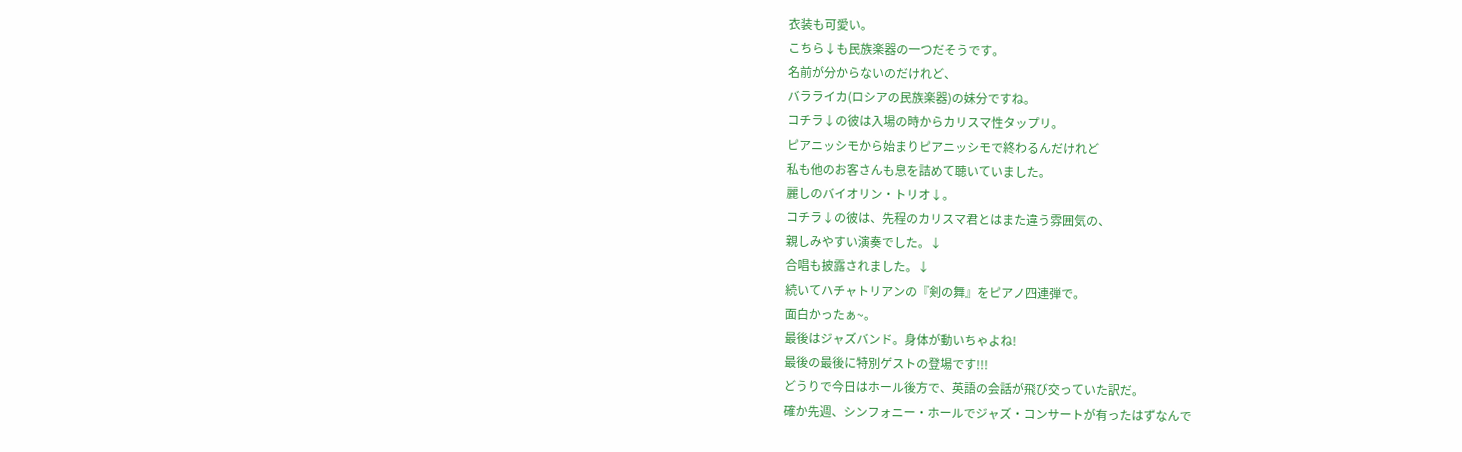衣装も可愛い。
こちら↓も民族楽器の一つだそうです。
名前が分からないのだけれど、
バラライカ(ロシアの民族楽器)の妹分ですね。
コチラ↓の彼は入場の時からカリスマ性タップリ。
ピアニッシモから始まりピアニッシモで終わるんだけれど
私も他のお客さんも息を詰めて聴いていました。
麗しのバイオリン・トリオ↓。
コチラ↓の彼は、先程のカリスマ君とはまた違う雰囲気の、
親しみやすい演奏でした。↓
合唱も披露されました。↓
続いてハチャトリアンの『剣の舞』をピアノ四連弾で。
面白かったぁ~。
最後はジャズバンド。身体が動いちゃよね!
最後の最後に特別ゲストの登場です!!!
どうりで今日はホール後方で、英語の会話が飛び交っていた訳だ。
確か先週、シンフォニー・ホールでジャズ・コンサートが有ったはずなんで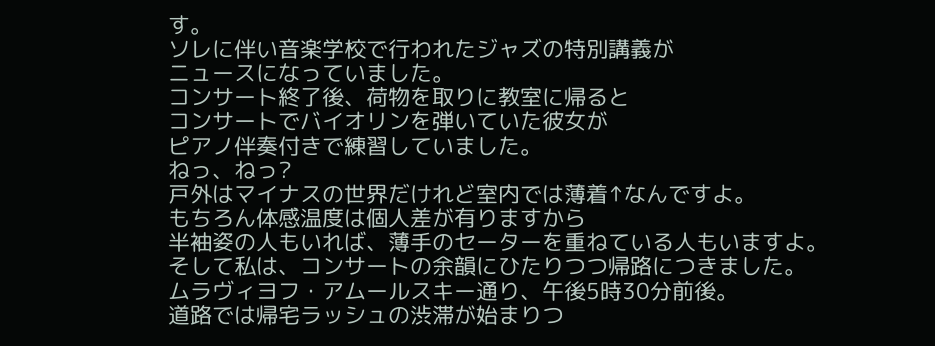す。
ソレに伴い音楽学校で行われたジャズの特別講義が
ニュースになっていました。
コンサート終了後、荷物を取りに教室に帰ると
コンサートでバイオリンを弾いていた彼女が
ピアノ伴奏付きで練習していました。
ねっ、ねっ?
戸外はマイナスの世界だけれど室内では薄着↑なんですよ。
もちろん体感温度は個人差が有りますから
半袖姿の人もいれば、薄手のセーターを重ねている人もいますよ。
そして私は、コンサートの余韻にひたりつつ帰路につきました。
ムラヴィヨフ・アムールスキー通り、午後5時30分前後。
道路では帰宅ラッシュの渋滞が始まりつ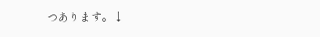つあります。↓